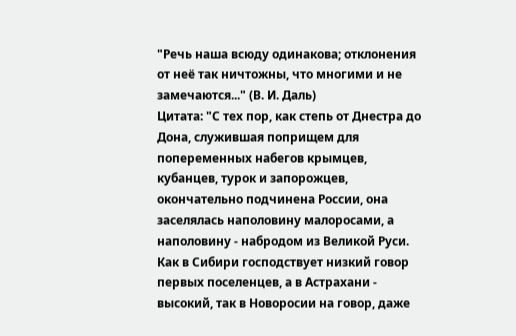"Речь наша всюду одинакова; отклонения от неё так ничтожны, что многими и не замечаются..." (В. И. Даль)
Цитата: "С тех пор, как степь от Днестра до Дона, служившая поприщем для попеременных набегов крымцев, кубанцев, турок и запорожцев, окончательно подчинена России, она заселялась наполовину малоросами, а наполовину - набродом из Великой Руси.
Как в Сибири господствует низкий говор первых поселенцев, а в Астрахани - высокий, так в Новоросии на говор, даже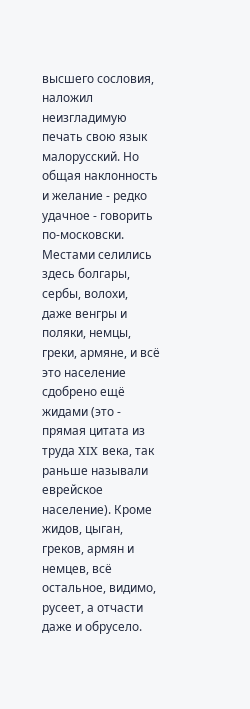высшего сословия, наложил неизгладимую печать свою язык малорусский. Но общая наклонность и желание - редко удачное - говорить по-московски.
Местами селились здесь болгары, сербы, волохи, даже венгры и поляки, немцы, греки, армяне, и всё это население сдобрено ещё жидами (это - прямая цитата из труда XIX века, так раньше называли еврейское население). Кроме жидов, цыган, греков, армян и немцев, всё остальное, видимо, русеет, а отчасти даже и обрусело.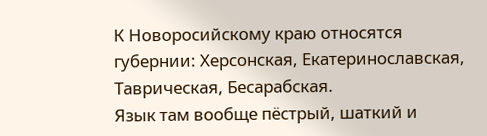К Новоросийскому краю относятся губернии: Херсонская, Екатеринославская, Таврическая, Бесарабская.
Язык там вообще пёстрый, шаткий и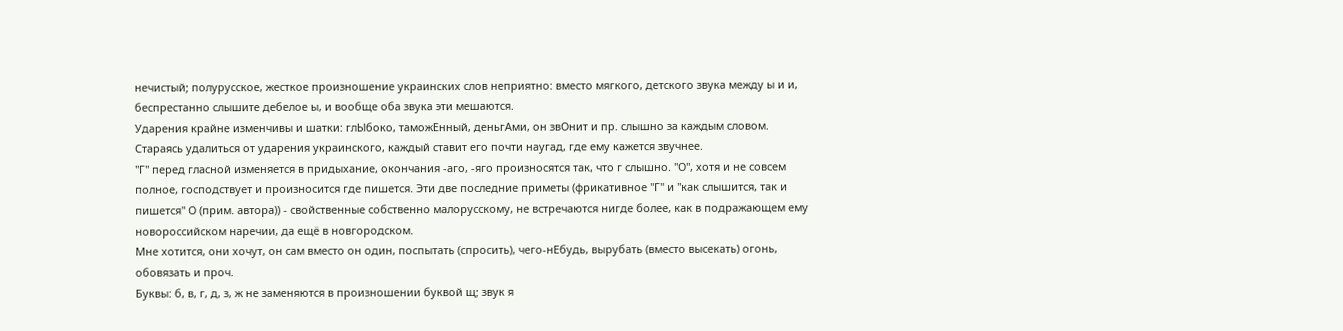нечистый; полурусское, жесткое произношение украинских слов неприятно: вместо мягкого, детского звука между ы и и, беспрестанно слышите дебелое ы, и вообще оба звука эти мешаются.
Ударения крайне изменчивы и шатки: глЫбоко, таможЕнный, деньгАми, он звОнит и пр. слышно за каждым словом. Стараясь удалиться от ударения украинского, каждый ставит его почти наугад, где ему кажется звучнее.
"Г" перед гласной изменяется в придыхание, окончания -аго, -яго произносятся так, что г слышно. "О", хотя и не совсем полное, господствует и произносится где пишется. Эти две последние приметы (фрикативное "Г" и "как слышится, так и пишется" О (прим. автора)) - свойственные собственно малорусскому, не встречаются нигде более, как в подражающем ему новороссийском наречии, да ещё в новгородском.
Мне хотится, они хочут, он сам вместо он один, поспытать (спросить), чего-нЕбудь, вырубать (вместо высекать) огонь, обовязать и проч.
Буквы: б, в, г, д, з, ж не заменяются в произношении буквой щ; звук я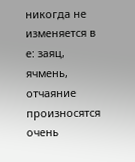никогда не изменяется в е: заяц, ячмень, отчаяние произносятся очень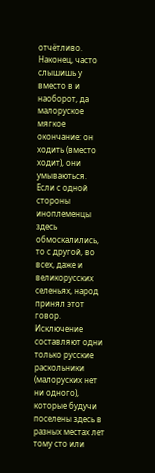отчётливо.
Наконец, часто слышишь у вместо в и наоборот, да малоруское мягкое окончание: он ходить (вместо ходит), они умываються.
Если с одной стороны иноплеменцы здесь обмоскалились, то с другой, во всех, даже и великорусских селеньях, народ принял этот говор. Исключение составляют одни только русские раскольники (малоруских нет ни одного), которые будучи поселены здесь в разных местах лет тому сто или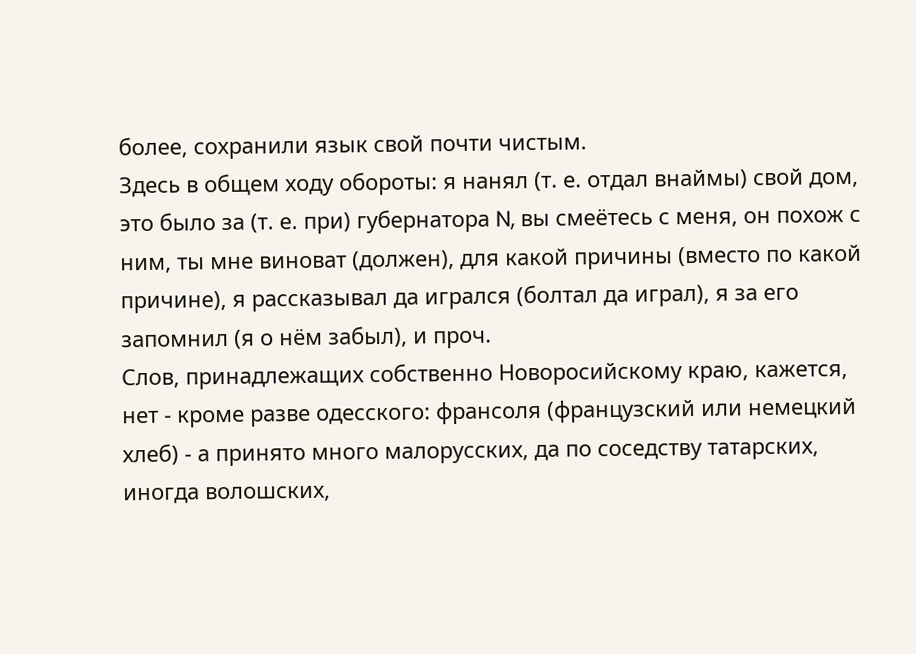более, сохранили язык свой почти чистым.
Здесь в общем ходу обороты: я нанял (т. е. отдал внаймы) свой дом, это было за (т. е. при) губернатора N, вы смеётесь с меня, он похож с ним, ты мне виноват (должен), для какой причины (вместо по какой причине), я рассказывал да игрался (болтал да играл), я за его запомнил (я о нём забыл), и проч.
Слов, принадлежащих собственно Новоросийскому краю, кажется, нет - кроме разве одесского: франсоля (французский или немецкий хлеб) - а принято много малорусских, да по соседству татарских, иногда волошских,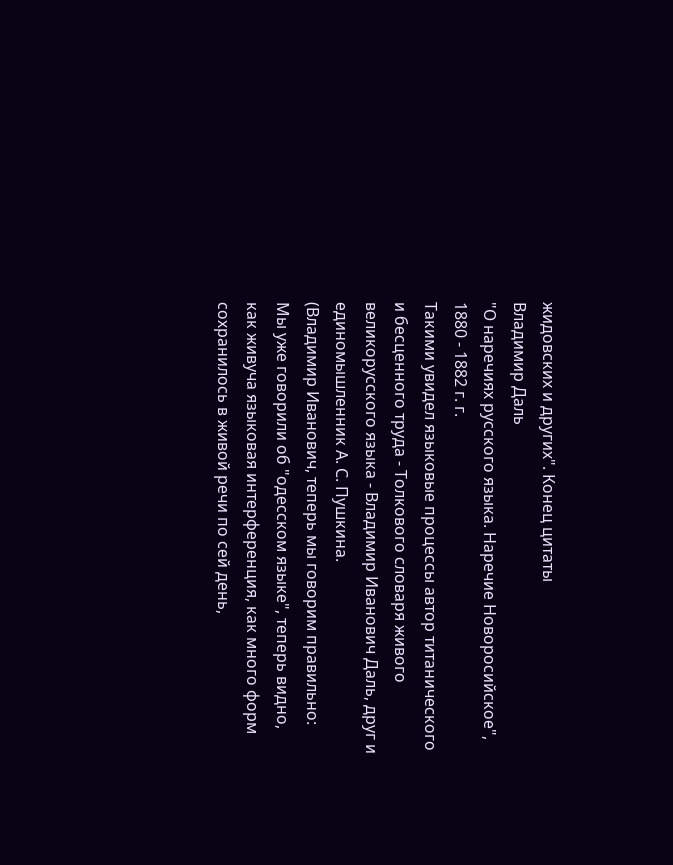жидовских и других". Конец цитаты
Владимир Даль
"О наречиях русского языка. Наречие Новоросийское", 1880 - 1882 г. г.
Такими увидел языковые процессы автор титанического и бесценного труда - Толкового словаря живого великорусского языка - Владимир Иванович Даль, друг и единомышленник А. С. Пушкина.
(Владимир Иванович, теперь мы говорим правильно:
Мы уже говорили об "одесском языке", теперь видно, как живуча языковая интерференция, как много форм сохранилось в живой речи по сей день,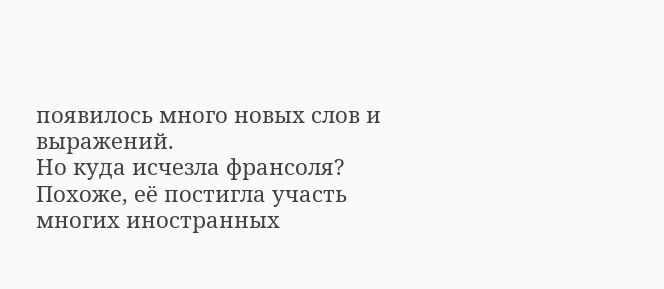появилось много новых слов и выражений.
Но куда исчезла франсоля?
Похоже, её постигла участь многих иностранных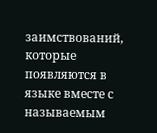заимствований, которые появляются в языке вместе с называемым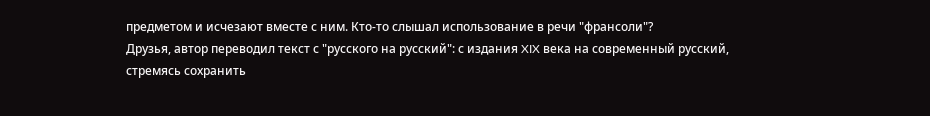предметом и исчезают вместе с ним. Кто-то слышал использование в речи "франсоли"?
Друзья, автор переводил текст с "русского на русский": с издания XIX века на современный русский, стремясь сохранить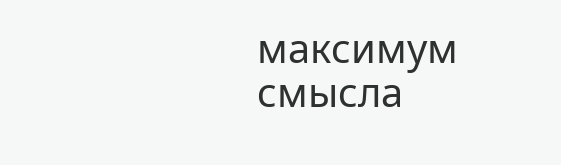максимум смысла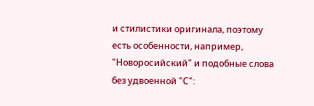и стилистики оригинала, поэтому есть особенности, например, "Новоросийский" и подобные слова без удвоенной "С":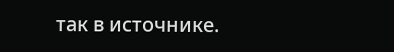так в источнике.